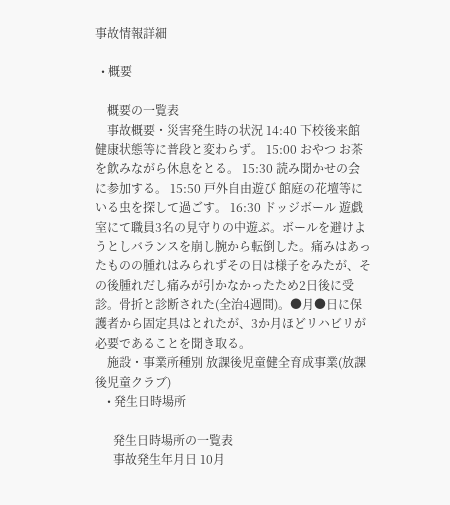事故情報詳細

  • 概要

    概要の一覧表
    事故概要・災害発生時の状況 14:40 下校後来館 健康状態等に普段と変わらず。 15:00 おやつ お茶を飲みながら休息をとる。 15:30 読み聞かせの会に参加する。 15:50 戸外自由遊び 館庭の花壇等にいる虫を探して過ごす。 16:30 ドッジボール 遊戯室にて職員3名の見守りの中遊ぶ。ボールを避けようとしバランスを崩し腕から転倒した。痛みはあったものの腫れはみられずその日は様子をみたが、その後腫れだし痛みが引かなかったため2日後に受診。骨折と診断された(全治4週間)。●月●日に保護者から固定具はとれたが、3か月ほどリハビリが必要であることを聞き取る。
    施設・事業所種別 放課後児童健全育成事業(放課後児童クラブ)
    • 発生日時場所

      発生日時場所の一覧表
      事故発生年月日 10月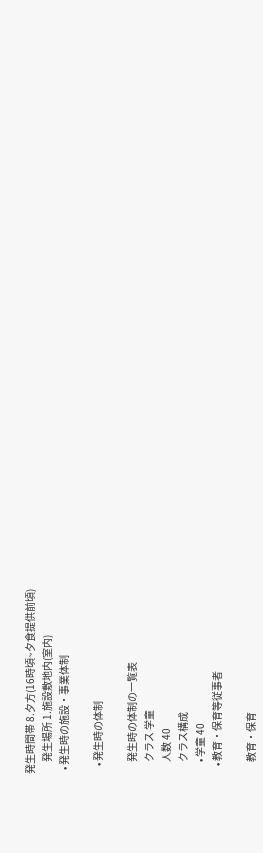発生時間帯 8.夕方(16時頃~夕食提供前頃)
      発生場所 1.施設敷地内(室内)
  • 発生時の施設・事業体制

    • 発生時の体制

      発生時の体制の一覧表
      クラス 学童
      人数 40
      クラス構成
      • 学童 40
    • 教育・保育等従事者

      教育・保育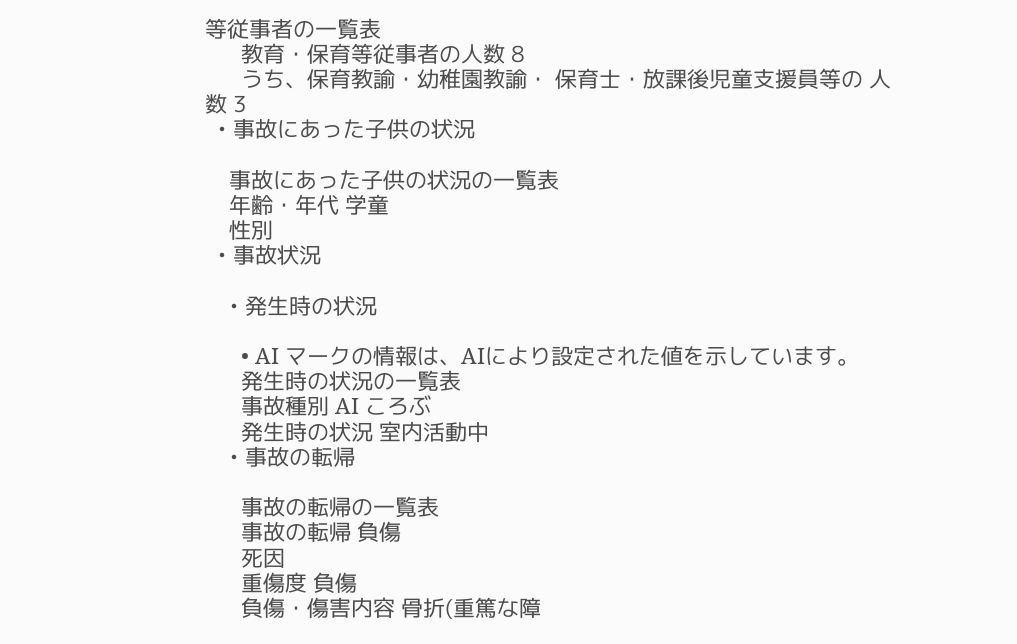等従事者の一覧表
      教育・保育等従事者の人数 8
      うち、保育教諭・幼稚園教諭・ 保育士・放課後児童支援員等の 人数 3
  • 事故にあった子供の状況

    事故にあった子供の状況の一覧表
    年齢・年代 学童
    性別
  • 事故状況

    • 発生時の状況

      • AI マークの情報は、AIにより設定された値を示しています。
      発生時の状況の一覧表
      事故種別 AI ころぶ
      発生時の状況 室内活動中
    • 事故の転帰

      事故の転帰の一覧表
      事故の転帰 負傷
      死因
      重傷度 負傷
      負傷・傷害内容 骨折(重篤な障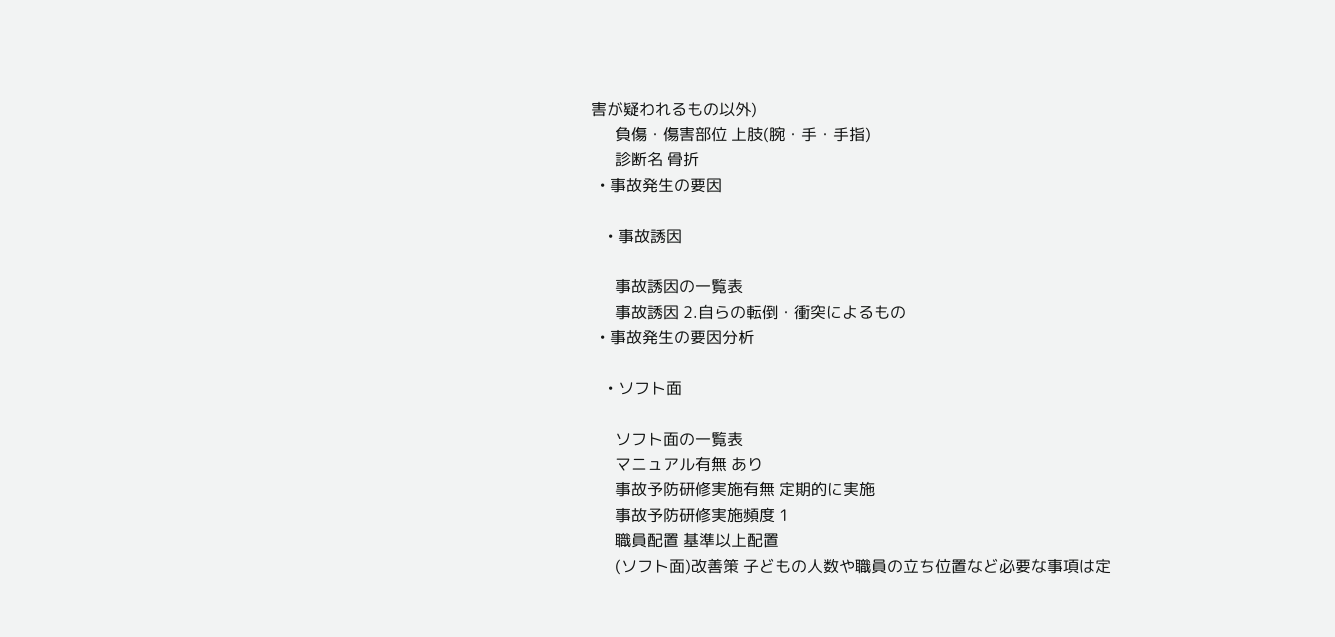害が疑われるもの以外)
      負傷・傷害部位 上肢(腕・手・手指)
      診断名 骨折
  • 事故発生の要因

    • 事故誘因

      事故誘因の一覧表
      事故誘因 2.自らの転倒・衝突によるもの
  • 事故発生の要因分析

    • ソフト面

      ソフト面の一覧表
      マニュアル有無 あり
      事故予防研修実施有無 定期的に実施
      事故予防研修実施頻度 1
      職員配置 基準以上配置
      (ソフト面)改善策 子どもの人数や職員の立ち位置など必要な事項は定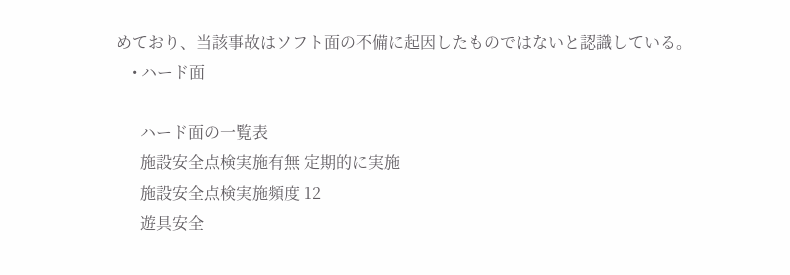めており、当該事故はソフト面の不備に起因したものではないと認識している。
    • ハード面

      ハード面の一覧表
      施設安全点検実施有無 定期的に実施
      施設安全点検実施頻度 12
      遊具安全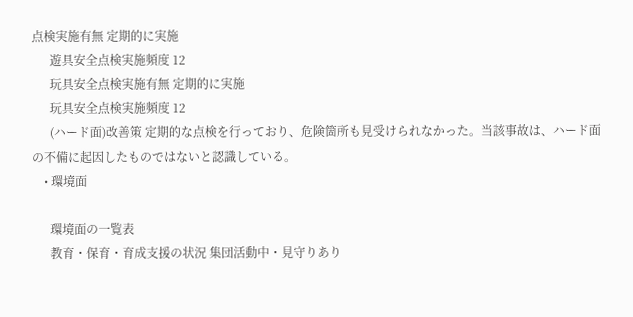点検実施有無 定期的に実施
      遊具安全点検実施頻度 12
      玩具安全点検実施有無 定期的に実施
      玩具安全点検実施頻度 12
      (ハード面)改善策 定期的な点検を行っており、危険箇所も見受けられなかった。当該事故は、ハード面の不備に起因したものではないと認識している。
    • 環境面

      環境面の一覧表
      教育・保育・育成支援の状況 集団活動中・見守りあり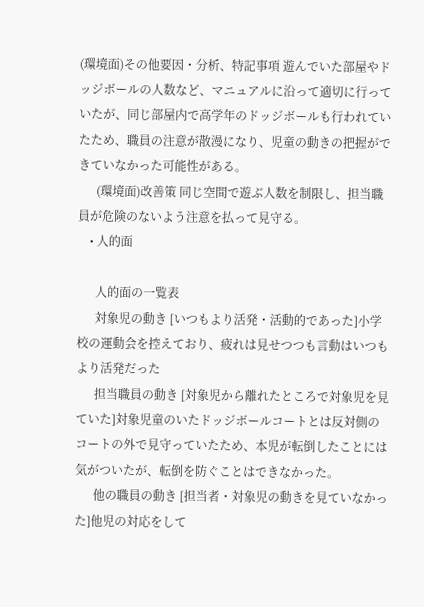(環境面)その他要因・分析、特記事項 遊んでいた部屋やドッジボールの人数など、マニュアルに沿って適切に行っていたが、同じ部屋内で高学年のドッジボールも行われていたため、職員の注意が散漫になり、児童の動きの把握ができていなかった可能性がある。
      (環境面)改善策 同じ空間で遊ぶ人数を制限し、担当職員が危険のないよう注意を払って見守る。
    • 人的面

      人的面の一覧表
      対象児の動き [いつもより活発・活動的であった]小学校の運動会を控えており、疲れは見せつつも言動はいつもより活発だった
      担当職員の動き [対象児から離れたところで対象児を見ていた]対象児童のいたドッジボールコートとは反対側のコートの外で見守っていたため、本児が転倒したことには気がついたが、転倒を防ぐことはできなかった。
      他の職員の動き [担当者・対象児の動きを見ていなかった]他児の対応をして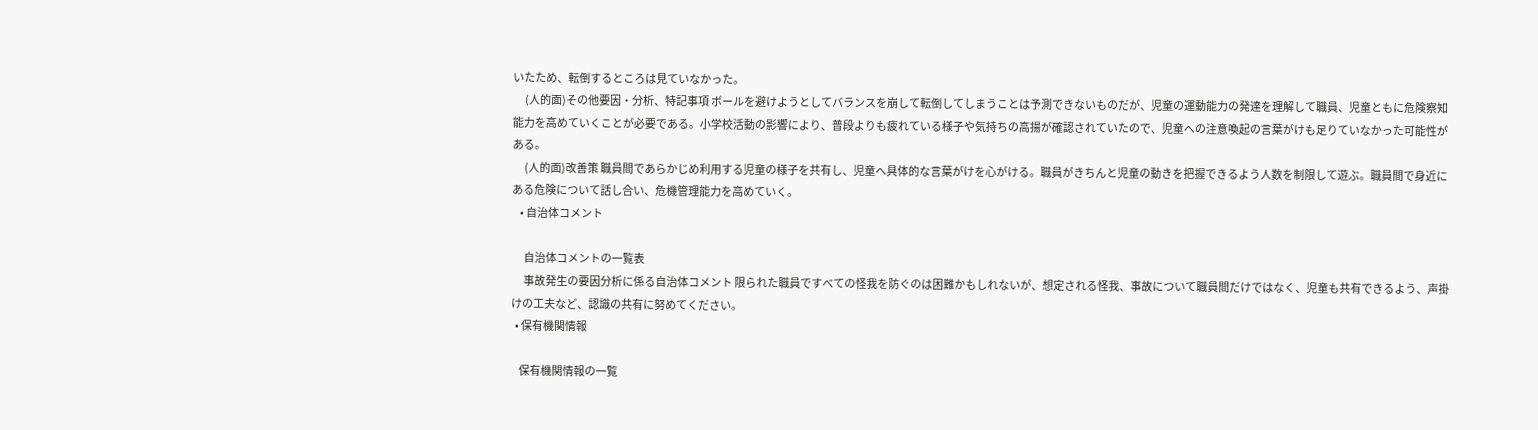いたため、転倒するところは見ていなかった。
      (人的面)その他要因・分析、特記事項 ボールを避けようとしてバランスを崩して転倒してしまうことは予測できないものだが、児童の運動能力の発達を理解して職員、児童ともに危険察知能力を高めていくことが必要である。小学校活動の影響により、普段よりも疲れている様子や気持ちの高揚が確認されていたので、児童への注意喚起の言葉がけも足りていなかった可能性がある。
      (人的面)改善策 職員間であらかじめ利用する児童の様子を共有し、児童へ具体的な言葉がけを心がける。職員がきちんと児童の動きを把握できるよう人数を制限して遊ぶ。職員間で身近にある危険について話し合い、危機管理能力を高めていく。
    • 自治体コメント

      自治体コメントの一覧表
      事故発生の要因分析に係る自治体コメント 限られた職員ですべての怪我を防ぐのは困難かもしれないが、想定される怪我、事故について職員間だけではなく、児童も共有できるよう、声掛けの工夫など、認識の共有に努めてください。
  • 保有機関情報

    保有機関情報の一覧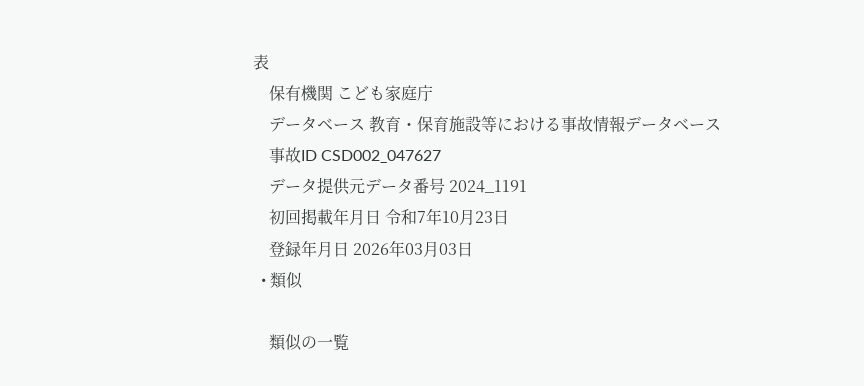表
    保有機関 こども家庭庁
    データベース 教育・保育施設等における事故情報データベース
    事故ID CSD002_047627
    データ提供元データ番号 2024_1191
    初回掲載年月日 令和7年10月23日
    登録年月日 2026年03月03日
  • 類似

    類似の一覧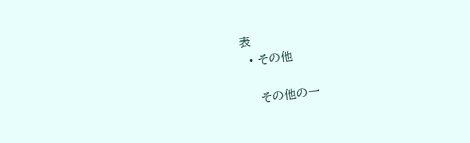表
  • その他

    その他の一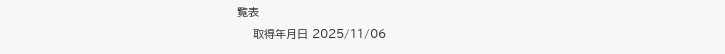覧表
    取得年月日 2025/11/06